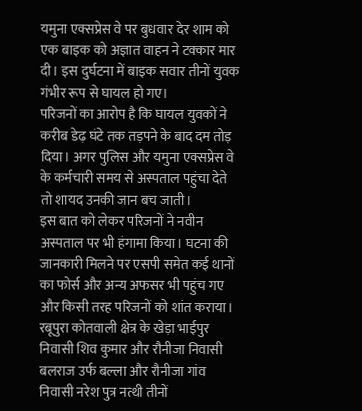यमुना एक्सप्रेस वे पर बुधवार देर शाम को एक बाइक को अज्ञात वाहन ने टक्कार मार दी। इस दुर्घटना में बाइक सवार तीनों युवक गंभीर रूप से घायल हो गए।
परिजनों का आरोप है कि घायल युवकों ने करीब डेढ़ घंटे तक तड़पने के बाद दम तोड़ दिया। अगर पुलिस और यमुना एक्सप्रेस वे के कर्मचारी समय से अस्पताल पहुंचा देते तो शायद उनकी जान बच जाती।
इस बात को लेकर परिजनों ने नवीन अस्पताल पर भी हंगामा किया। घटना की जानकारी मिलने पर एसपी समेत कई थानों का फोर्स और अन्य अफसर भी पहुंच गए और किसी तरह परिजनों को शांत कराया।
रबूपुरा कोतवाली क्षेत्र के खेड़ा भाईपुर निवासी शिव कुमार और रौनीजा निवासी बलराज उर्फ बल्ला और रौनीजा गांव निवासी नरेश पुत्र नत्थी तीनों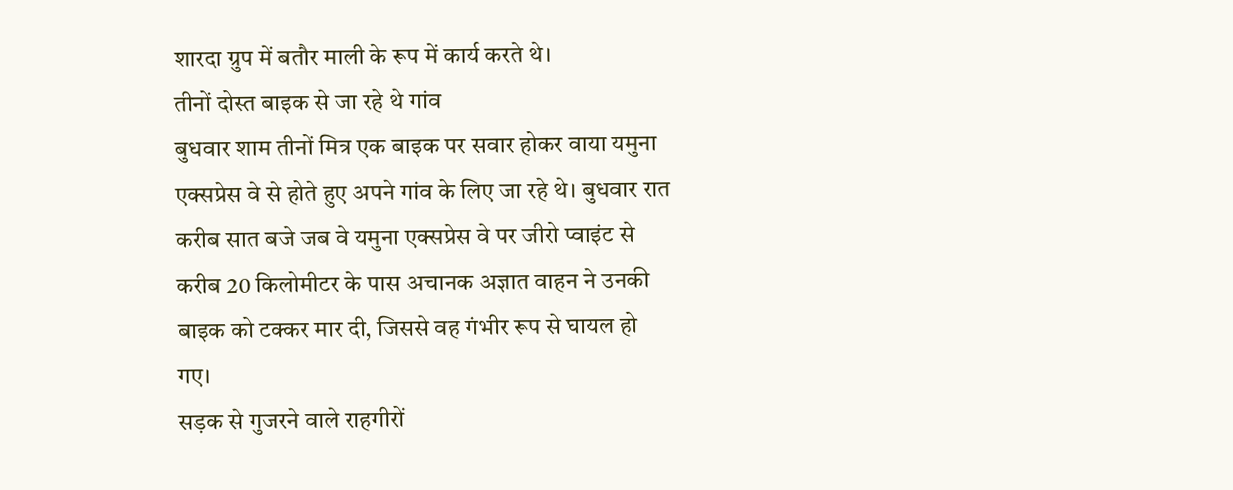शारदा ग्रुप में बतौर माली के रूप में कार्य करते थे।
तीनों दोस्त बाइक से जा रहे थे गांव
बुधवार शाम तीनों मित्र एक बाइक पर सवार होकर वाया यमुना एक्सप्रेस वे से होते हुए अपने गांव के लिए जा रहे थे। बुधवार रात करीब सात बजे जब वे यमुना एक्सप्रेस वे पर जीरो प्वाइंट से करीब 20 किलोमीटर के पास अचानक अज्ञात वाहन ने उनकी बाइक को टक्कर मार दी, जिससे वह गंभीर रूप से घायल हो गए।
सड़क से गुजरने वाले राहगीरों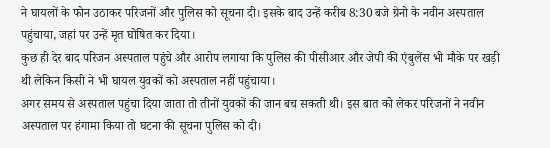ने घायलों के फोन उठाकर परिजनों और पुलिस को सूचना दी। इसके बाद उन्हें करीब 8:30 बजे ग्रेनो के नवीन अस्पताल पहुंचाया, जहां पर उन्हें मृत घोषित कर दिया।
कुछ ही देर बाद परिजन अस्पताल पहुंचे और आरोप लगाया कि पुलिस की पीसीआर और जेपी की एंबुलेंस भी मौके पर खड़ी थी लेकिन किसी ने भी घायल युवकों को अस्पताल नहीं पहुंचाया।
अगर समय से अस्पताल पहुंचा दिया जाता तो तीनों युवकों की जान बच सकती थी। इस बात को लेकर परिजनों ने नवीन अस्पताल पर हंगामा किया तो घटना की सूचना पुलिस को दी।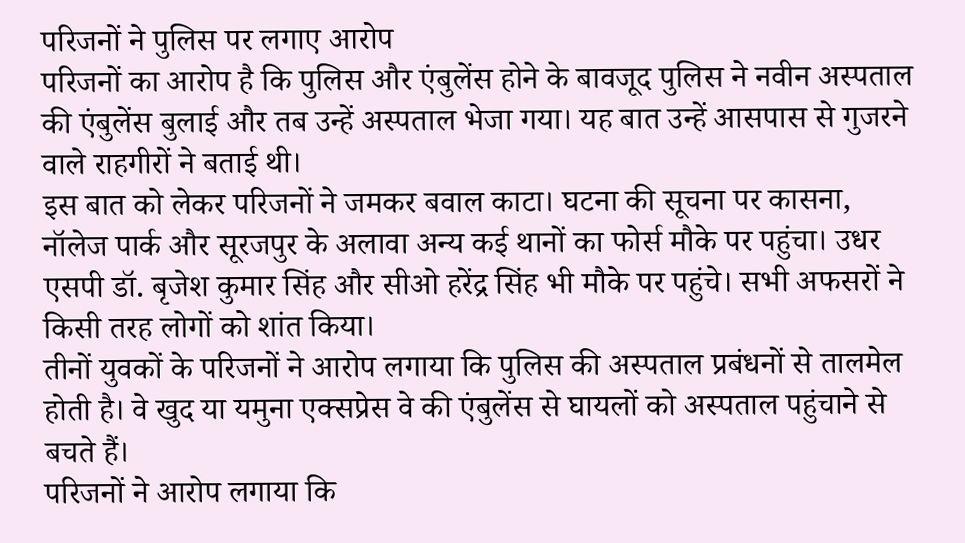परिजनों ने पुलिस पर लगाए आरोप
परिजनों का आरोप है कि पुलिस और एंबुलेंस होने के बावजूद पुलिस ने नवीन अस्पताल की एंबुलेंस बुलाई और तब उन्हें अस्पताल भेजा गया। यह बात उन्हें आसपास से गुजरने वाले राहगीरों ने बताई थी।
इस बात को लेकर परिजनों ने जमकर बवाल काटा। घटना की सूचना पर कासना, नॉलेज पार्क और सूरजपुर के अलावा अन्य कई थानों का फोर्स मौके पर पहुंचा। उधर एसपी डॉ. बृजेश कुमार सिंह और सीओ हरेंद्र सिंह भी मौके पर पहुंचे। सभी अफसरों ने किसी तरह लोगों को शांत किया।
तीनों युवकों के परिजनों ने आरोप लगाया कि पुलिस की अस्पताल प्रबंधनों से तालमेल होती है। वे खुद या यमुना एक्सप्रेस वे की एंबुलेंस से घायलों को अस्पताल पहुंचाने से बचते हैं।
परिजनों ने आरोप लगाया कि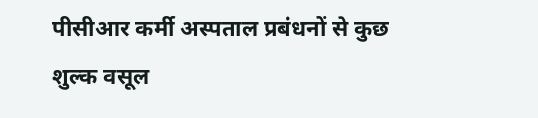पीसीआर कर्मी अस्पताल प्रबंधनों से कुछ शुल्क वसूल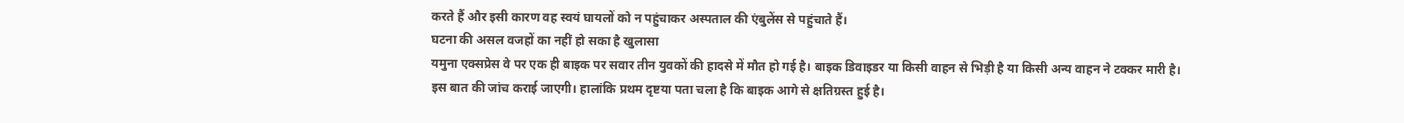करते हैं और इसी कारण वह स्वयं घायलों को न पहुंचाकर अस्पताल की एंबुलेंस से पहुंचाते हैं।
घटना की असल वजहों का नहीं हो सका है खुलासा
यमुना एक्सप्रेस वे पर एक ही बाइक पर सवार तीन युवकों की हादसे में मौत हो गई है। बाइक डिवाइडर या किसी वाहन से भिड़ी है या किसी अन्य वाहन ने टक्कर मारी है।
इस बात की जांच कराई जाएगी। हालांकि प्रथम दृष्टया पता चला है कि बाइक आगे से क्षतिग्रस्त हुई है।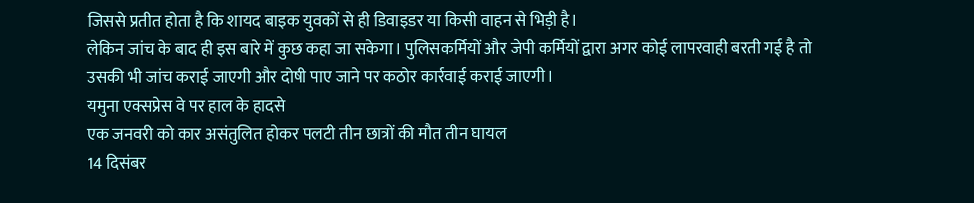जिससे प्रतीत होता है कि शायद बाइक युवकों से ही डिवाइडर या किसी वाहन से भिड़ी है।
लेकिन जांच के बाद ही इस बारे में कुछ कहा जा सकेगा। पुलिसकर्मियों और जेपी कर्मियों द्वारा अगर कोई लापरवाही बरती गई है तो उसकी भी जांच कराई जाएगी और दोषी पाए जाने पर कठोर कार्रवाई कराई जाएगी।
यमुना एक्सप्रेस वे पर हाल के हादसे
एक जनवरी को कार असंतुलित होकर पलटी तीन छात्रों की मौत तीन घायल
14 दिसंबर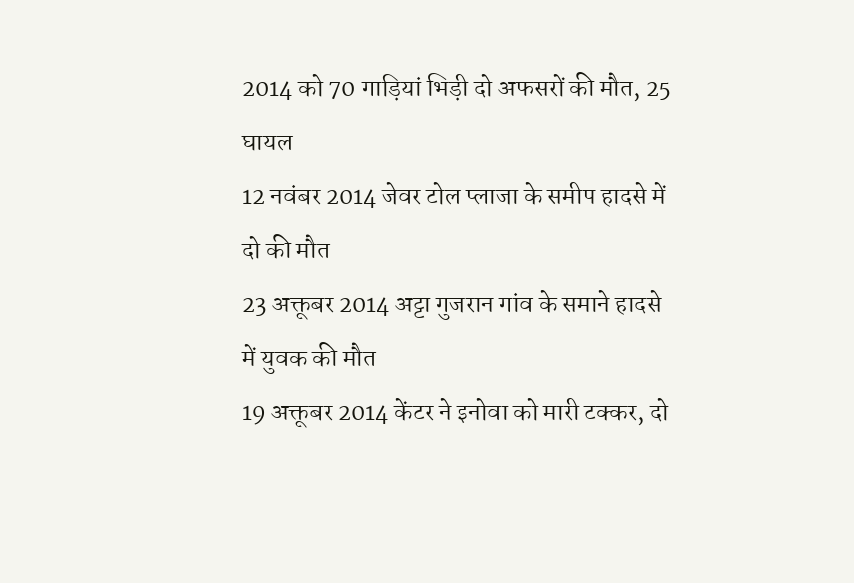2014 को 70 गाड़ियां भिड़ी दो अफसरों की मौत, 25 घायल
12 नवंबर 2014 जेवर टोल प्लाजा के समीप हादसे में दो की मौत
23 अक्तूबर 2014 अट्टा गुजरान गांव के समाने हादसे में युवक की मौत
19 अक्तूबर 2014 केंटर ने इनोवा को मारी टक्कर, दो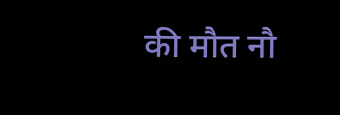की मौत नौ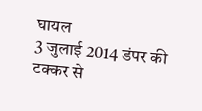घायल
3 जुलाई 2014 डंपर की टक्कर से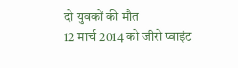दो युवकों की मौत
12 मार्च 2014 को जीरो प्वाइंट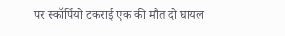पर स्कॉर्पियो टकराई एक की मौत दो घायल